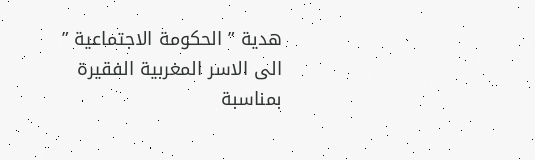هدية ” الحكومة الاجتماعية ” الى الاسر المغربية الفقيرة بمناسبة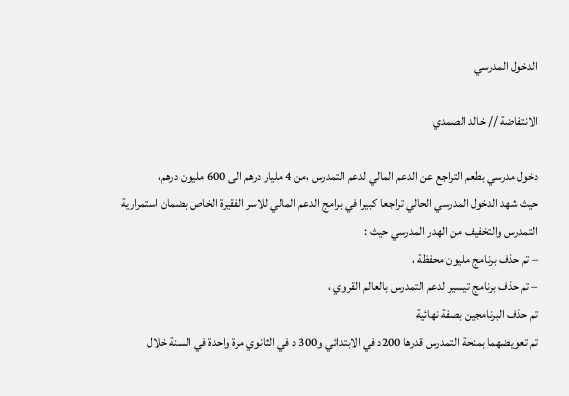الدخول المدرسي

الانتفاضة // خالد الصمدي

دخول مدرسي بطعم التراجع عن الدعم المالي لدعم التمدرس ،من 4 مليار درهم الى 600 مليون درهم،
حيث شهد الدخول المدرسي الحالي تراجعا كبيرا في برامج الدعم المالي للاسر الفقيرة الخاص بضمان استمرارية التمدرس والتخفيف من الهدر المدرسي حيث :
– تم حذف برنامج مليون محفظة ،
– تم حذف برنامج تيسير لدعم التمدرس بالعالم القروي ،
تم حذف البرنامجين بصفة نهائية
تم تعويضهما بمنحة التمدرس قدرها 200د في الابتدائي و300 د في الثانوي مرة واحدة في السنة خلال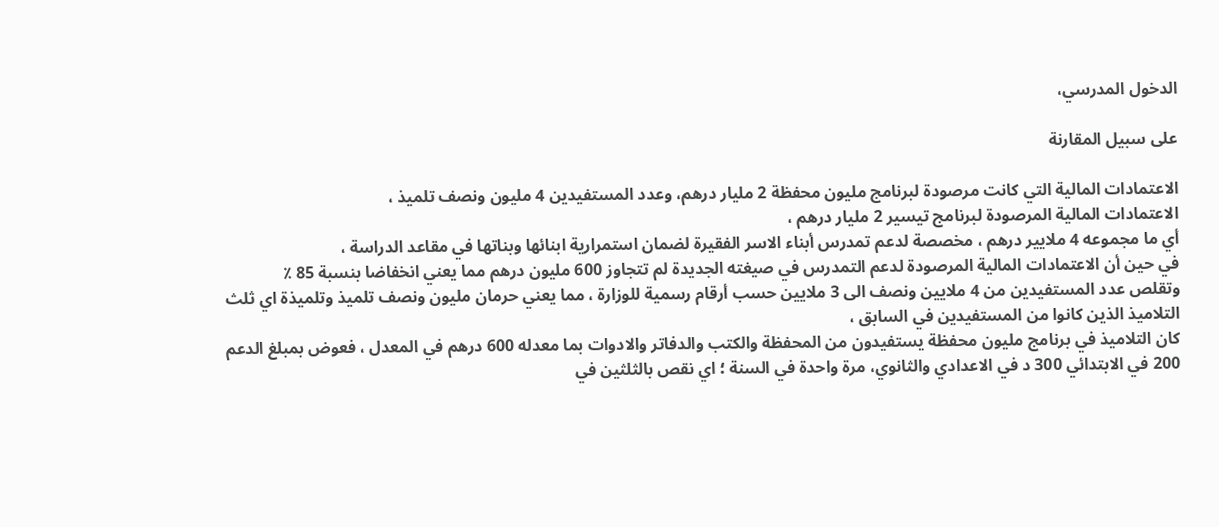الدخول المدرسي،

على سبيل المقارنة

الاعتمادات المالية التي كانت مرصودة لبرنامج مليون محفظة 2 مليار درهم، وعدد المستفيدين 4 مليون ونصف تلميذ ،
الاعتمادات المالية المرصودة لبرنامج تيسير 2 مليار درهم ،
أي ما مجموعه 4 ملايير درهم ، مخصصة لدعم تمدرس أبناء الاسر الفقيرة لضمان استمرارية ابنائها وبناتها في مقاعد الدراسة ،
في حين أن الاعتمادات المالية المرصودة لدعم التمدرس في صيغته الجديدة لم تتجاوز 600 مليون درهم مما يعني انخفاضا بنسبة 85 ٪
وتقلص عدد المستفيدين من 4 ملايين ونصف الى 3 ملايين حسب أرقام رسمية للوزارة ، مما يعني حرمان مليون ونصف تلميذ وتلميذة اي ثلث التلاميذ الذين كانوا من المستفيدين في السابق ،
كان التلاميذ في برنامج مليون محفظة يستفيدون من المحفظة والكتب والدفاتر والادوات بما معدله 600 درهم في المعدل ، فعوض بمبلغ الدعم 200 في الابتدائي 300 د في الاعدادي والثانوي، مرة واحدة في السنة ؛ اي نقص بالثلثين في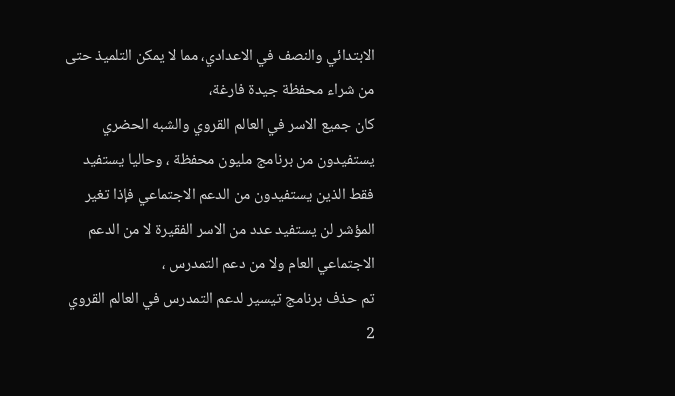الابتدائي والنصف في الاعدادي، مما لا يمكن التلميذ حتى من شراء محفظة جيدة فارغة،
كان جميع الاسر في العالم القروي والشبه الحضري يستفيدون من برنامج مليون محفظة ، وحاليا يستفيد فقط الذين يستفيدون من الدعم الاجتماعي فإذا تغير المؤشر لن يستفيد عدد من الاسر الفقيرة لا من الدعم الاجتماعي العام ولا من دعم التمدرس ،
تم حذف برنامج تيسير لدعم التمدرس في العالم القروي 2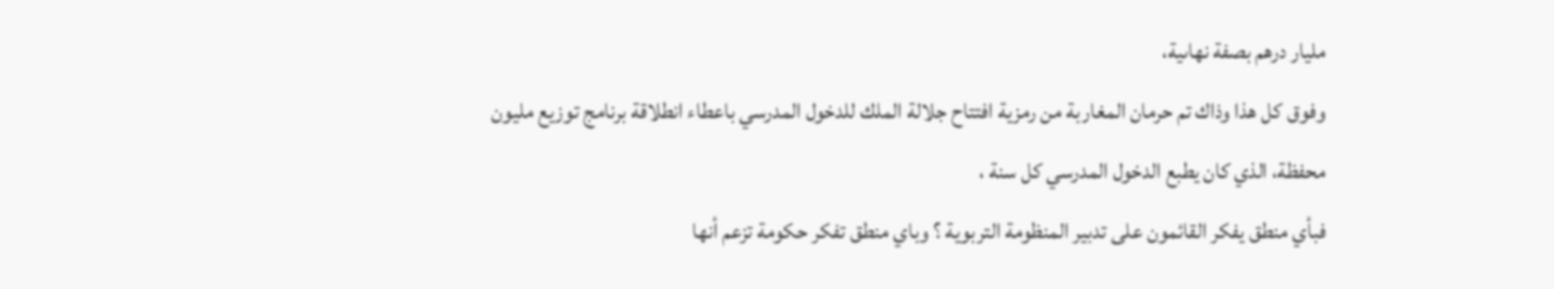مليار درهم بصفة نهاىية،
وفوق كل هذا وذاك تم حرمان المغاربة من رمزية افتتاح جلالة الملك للدخول المدرسي باعطاء انطلاقة برنامج توزيع مليون محفظة، الذي كان يطبع الدخول المدرسي كل سنة ،
فبأي منطق يفكر القائمون على تدبير المنظومة التربوية ؟ وباي منطق تفكر حكومة تزعم أنها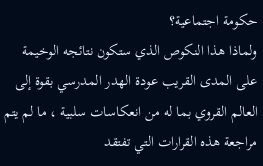حكومة اجتماعية؟
ولماذا هذا النكوص الذي ستكون نتائجه الوخيمة على المدى القريب عودة الهدر المدرسي بقوة إلى العالم القروي بما له من انعكاسات سلبية ، ما لم يتم مراجعة هذه القرارات التي تفتقد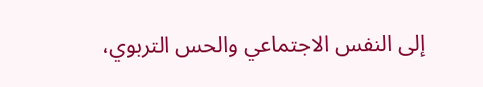إلى النفس الاجتماعي والحس التربوي،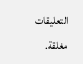التعليقات مغلقة.